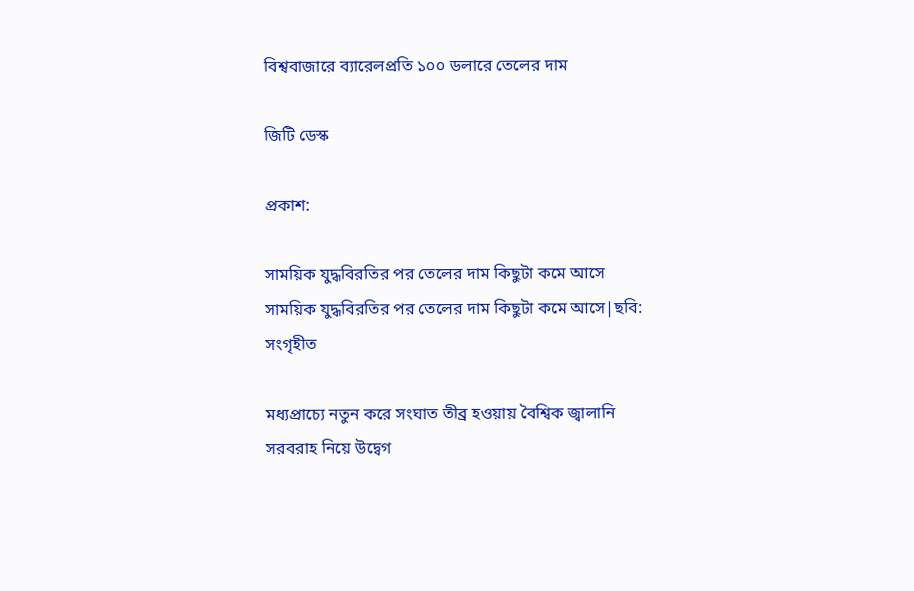বিশ্ববাজারে ব্যারেলপ্রতি ১০০ ডলারে তেলের দাম

জিটি ডেস্ক

প্রকাশ:

সাময়িক যুদ্ধবিরতির পর তেলের দাম কিছুটা কমে আসে
সাময়িক যুদ্ধবিরতির পর তেলের দাম কিছুটা কমে আসে|ছবি: সংগৃহীত

মধ্যপ্রাচ্যে নতুন করে সংঘাত তীব্র হওয়ায় বৈশ্বিক জ্বালানি সরবরাহ নিয়ে উদ্বেগ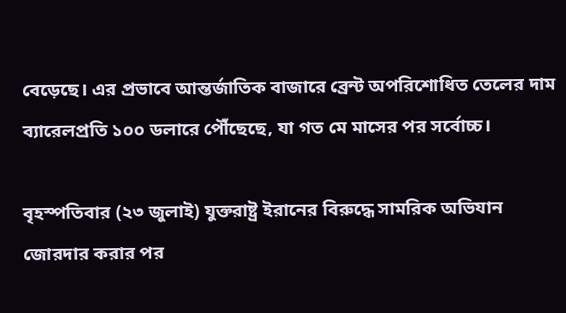বেড়েছে। এর প্রভাবে আন্তর্জাতিক বাজারে ব্রেন্ট অপরিশোধিত তেলের দাম ব্যারেলপ্রতি ১০০ ডলারে পৌঁছেছে, যা গত মে মাসের পর সর্বোচ্চ।

বৃহস্পতিবার (২৩ জুলাই) যুক্তরাষ্ট্র ইরানের বিরুদ্ধে সামরিক অভিযান জোরদার করার পর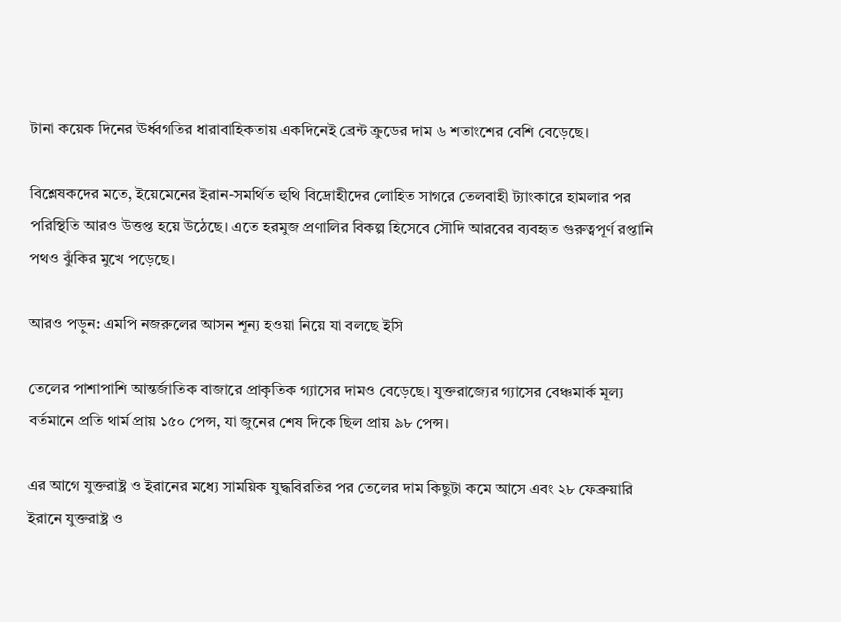টানা কয়েক দিনের ঊর্ধ্বগতির ধারাবাহিকতায় একদিনেই ব্রেন্ট ক্রুডের দাম ৬ শতাংশের বেশি বেড়েছে।

বিশ্লেষকদের মতে, ইয়েমেনের ইরান-সমর্থিত হুথি বিদ্রোহীদের লোহিত সাগরে তেলবাহী ট্যাংকারে হামলার পর পরিস্থিতি আরও উত্তপ্ত হয়ে উঠেছে। এতে হরমুজ প্রণালির বিকল্প হিসেবে সৌদি আরবের ব্যবহৃত গুরুত্বপূর্ণ রপ্তানি পথও ঝুঁকির মুখে পড়েছে।

আরও পড়ুন: এমপি নজরুলের আসন শূন্য হওয়া নিয়ে যা বলছে ইসি

তেলের পাশাপাশি আন্তর্জাতিক বাজারে প্রাকৃতিক গ্যাসের দামও বেড়েছে। যুক্তরাজ্যের গ্যাসের বেঞ্চমার্ক মূল্য বর্তমানে প্রতি থার্ম প্রায় ১৫০ পেন্স, যা জুনের শেষ দিকে ছিল প্রায় ৯৮ পেন্স।

এর আগে যুক্তরাষ্ট্র ও ইরানের মধ্যে সাময়িক যুদ্ধবিরতির পর তেলের দাম কিছুটা কমে আসে এবং ২৮ ফেব্রুয়ারি ইরানে যুক্তরাষ্ট্র ও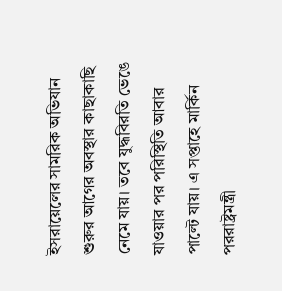ইসরায়েলের সামরিক অভিযান শুরুর আগের অবস্থার কাছাকাছি নেমে যায়। তবে যুদ্ধবিরতি ভেঙে যাওয়ার পর পরিস্থিতি আবার পাল্টে যায়। এ সপ্তাহে মার্কিন পররাষ্ট্রমন্ত্রী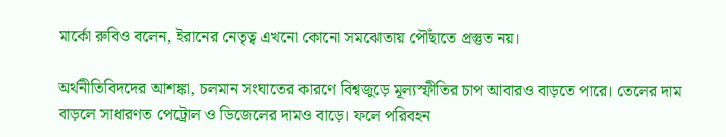মার্কো রুবিও বলেন, ইরানের নেতৃত্ব এখনো কোনো সমঝোতায় পৌঁছাতে প্রস্তুত নয়।

অর্থনীতিবিদদের আশঙ্কা, চলমান সংঘাতের কারণে বিশ্বজুড়ে মূল্যস্ফীতির চাপ আবারও বাড়তে পারে। তেলের দাম বাড়লে সাধারণত পেট্রোল ও ডিজেলের দামও বাড়ে। ফলে পরিবহন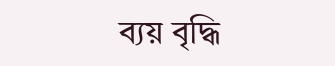ব্যয় বৃদ্ধি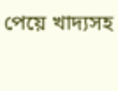পেয়ে খাদ্যসহ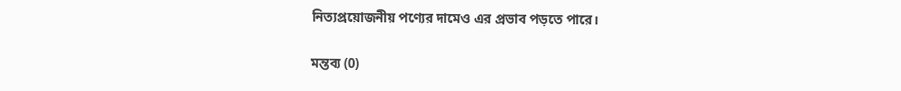নিত্যপ্রয়োজনীয় পণ্যের দামেও এর প্রভাব পড়তে পারে।

মন্তব্য (0)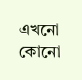এখনো কোনো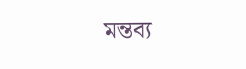মন্তব্য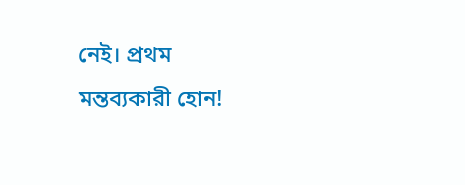নেই। প্রথম মন্তব্যকারী হোন!